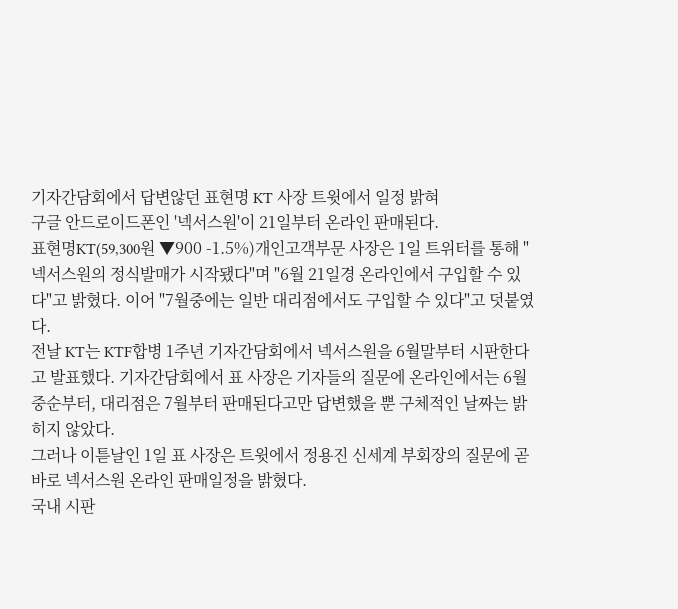기자간담회에서 답변않던 표현명 KT 사장 트윗에서 일정 밝혀
구글 안드로이드폰인 '넥서스원'이 21일부터 온라인 판매된다.
표현명KT(59,300원 ▼900 -1.5%)개인고객부문 사장은 1일 트위터를 통해 "넥서스원의 정식발매가 시작됐다"며 "6월 21일경 온라인에서 구입할 수 있다"고 밝혔다. 이어 "7월중에는 일반 대리점에서도 구입할 수 있다"고 덧붙였다.
전날 KT는 KTF합병 1주년 기자간담회에서 넥서스원을 6월말부터 시판한다고 발표했다. 기자간담회에서 표 사장은 기자들의 질문에 온라인에서는 6월 중순부터, 대리점은 7월부터 판매된다고만 답변했을 뿐 구체적인 날짜는 밝히지 않았다.
그러나 이튿날인 1일 표 사장은 트윗에서 정용진 신세계 부회장의 질문에 곧바로 넥서스원 온라인 판매일정을 밝혔다.
국내 시판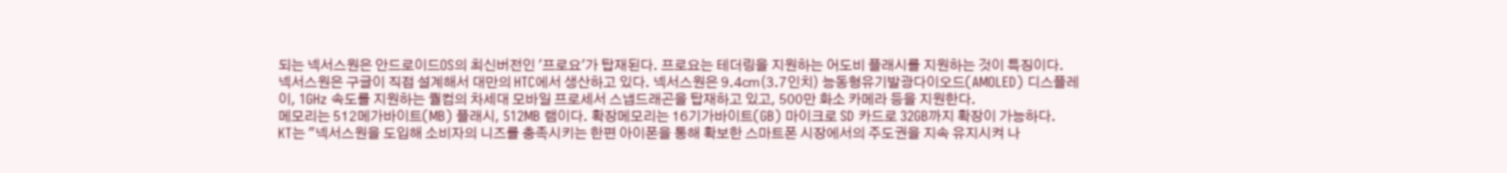되는 넥서스원은 안드로이드OS의 최신버전인 '프로요'가 탑재된다. 프로요는 테더링을 지원하는 어도비 플래시를 지원하는 것이 특징이다.
넥서스원은 구글이 직접 설계해서 대만의 HTC에서 생산하고 있다. 넥서스원은 9.4㎝(3.7인치) 능동형유기발광다이오드(AMOLED) 디스플레이, 1GHz 속도를 지원하는 퀄컴의 차세대 모바일 프로세서 스냅드래곤을 탑재하고 있고, 500만 화소 카메라 등을 지원한다.
메모리는 512메가바이트(MB) 플래시, 512MB 램이다. 확장메모리는 16기가바이트(GB) 마이크로 SD 카드로 32GB까지 확장이 가능하다.
KT는 "넥서스원을 도입해 소비자의 니즈를 충족시키는 한편 아이폰을 통해 확보한 스마트폰 시장에서의 주도권을 지속 유지시켜 나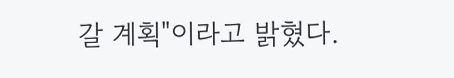갈 계획"이라고 밝혔다.